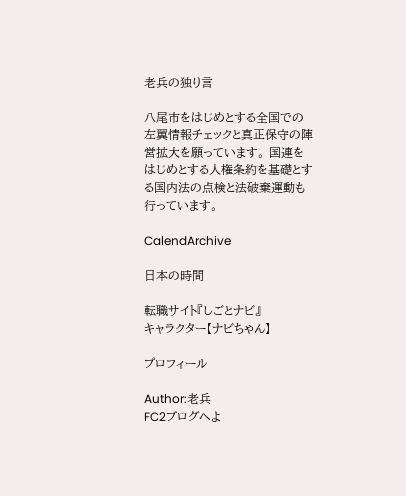老兵の独り言

八尾市をはじめとする全国での左翼情報チェックと真正保守の陣営拡大を願っています。 国連をはじめとする人権条約を基礎とする国内法の点検と法破棄運動も行っています。

CalendArchive

日本の時間

転職サイト『しごとナビ』
キャラクター【ナビちゃん】

プロフィール

Author:老兵
FC2ブログへよ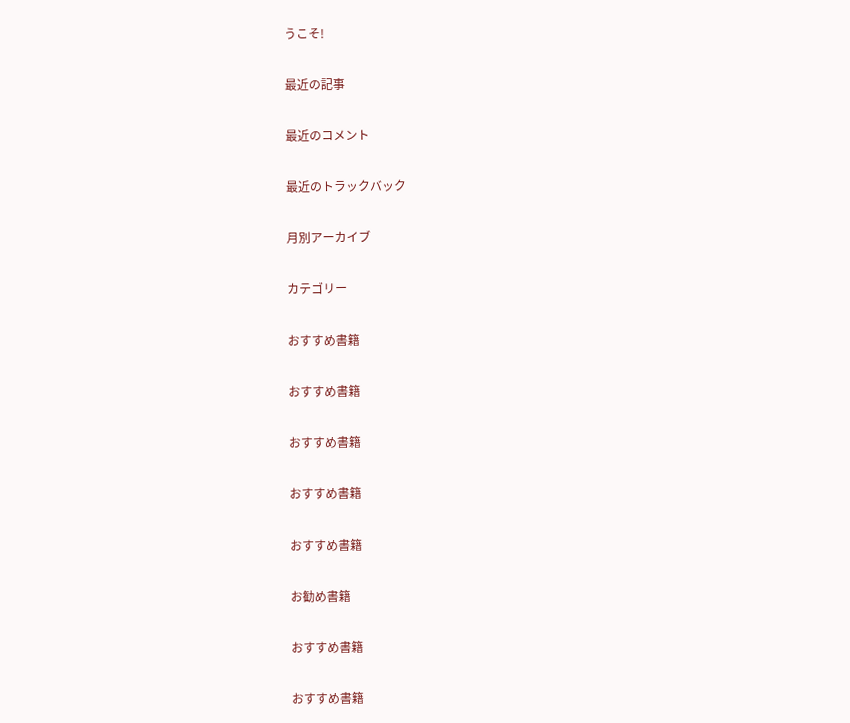うこそ!

最近の記事

最近のコメント

最近のトラックバック

月別アーカイブ

カテゴリー

おすすめ書籍

おすすめ書籍

おすすめ書籍

おすすめ書籍

おすすめ書籍

お勧め書籍

おすすめ書籍

おすすめ書籍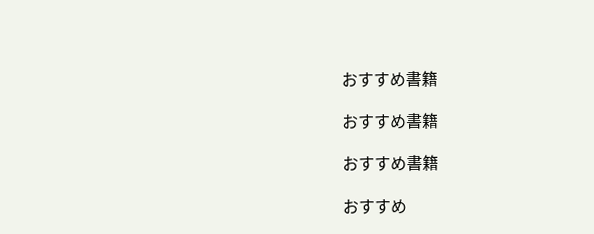おすすめ書籍

おすすめ書籍

おすすめ書籍

おすすめ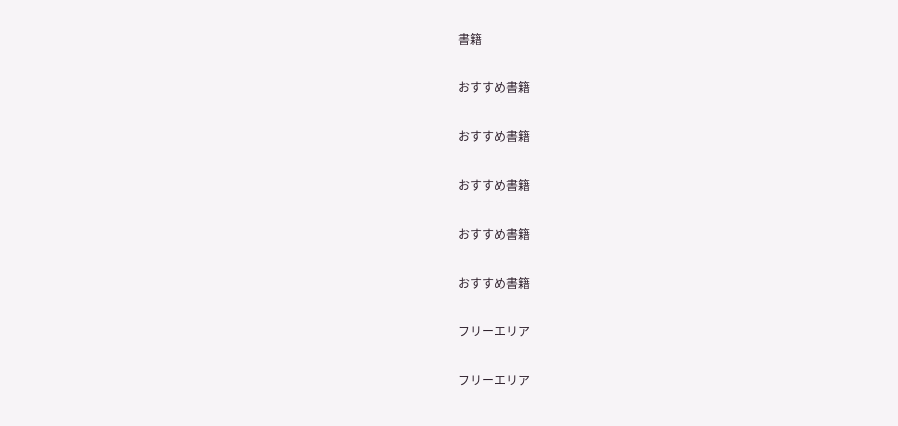書籍

おすすめ書籍

おすすめ書籍

おすすめ書籍

おすすめ書籍

おすすめ書籍

フリーエリア

フリーエリア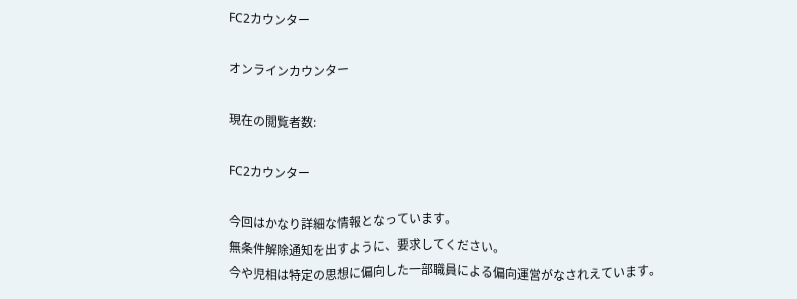FC2カウンター

オンラインカウンター

現在の閲覧者数:

FC2カウンター

今回はかなり詳細な情報となっています。
無条件解除通知を出すように、要求してください。
今や児相は特定の思想に偏向した一部職員による偏向運営がなされえています。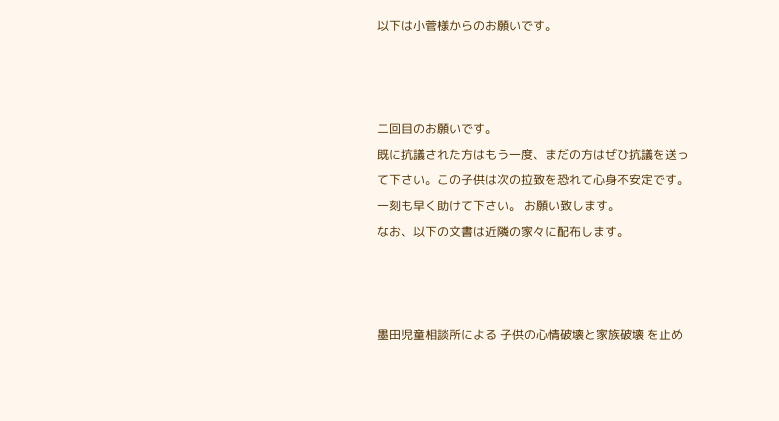以下は小菅様からのお願いです。



二回目のお願いです。
既に抗議された方はもう一度、まだの方はぜひ抗議を送って下さい。この子供は次の拉致を恐れて心身不安定です。一刻も早く助けて下さい。 お願い致します。
なお、以下の文書は近隣の家々に配布します。



墨田児童相談所による 子供の心情破壊と家族破壊 を止め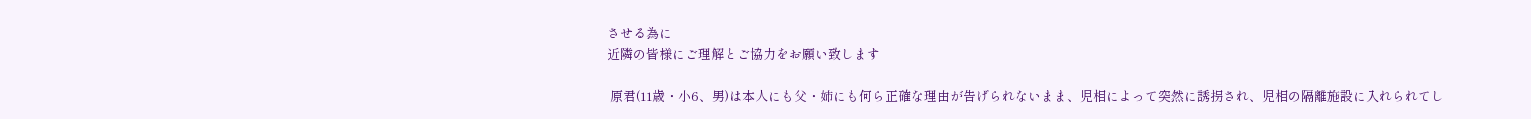させる為に
近隣の皆様にご理解とご協力をお願い致します

 原君(11歳・小6、男)は本人にも父・姉にも何ら正確な理由が告げられないまま、児相によって突然に誘拐され、児相の隔離施設に入れられてし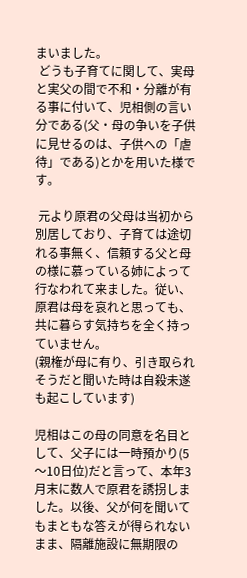まいました。
 どうも子育てに関して、実母と実父の間で不和・分離が有る事に付いて、児相側の言い分である(父・母の争いを子供に見せるのは、子供への「虐待」である)とかを用いた様です。

 元より原君の父母は当初から別居しており、子育ては途切れる事無く、信頼する父と母の様に慕っている姉によって行なわれて来ました。従い、原君は母を哀れと思っても、共に暮らす気持ちを全く持っていません。
(親権が母に有り、引き取られそうだと聞いた時は自殺未遂も起こしています)

児相はこの母の同意を名目として、父子には一時預かり(5〜10日位)だと言って、本年3月末に数人で原君を誘拐しました。以後、父が何を聞いてもまともな答えが得られないまま、隔離施設に無期限の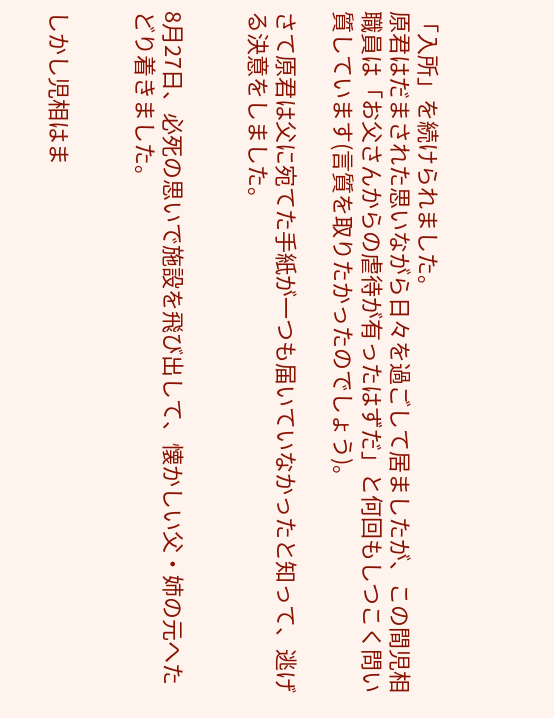「入所」を続けられました。
原君はだまされた思いながら日々を過ごして居ましたが、この間児相職員は「お父さんからの虐待が有ったはずだ」と何回もしつこく問い質しています(言質を取りたかったのでしょう)。

さて原君は父に宛てた手紙が一つも届いていなかったと知って、逃げる決意をしました。


8月27日、必死の思いで施設を飛び出して、懐かしい父・姉の元へたどり着きました。


しかし児相はま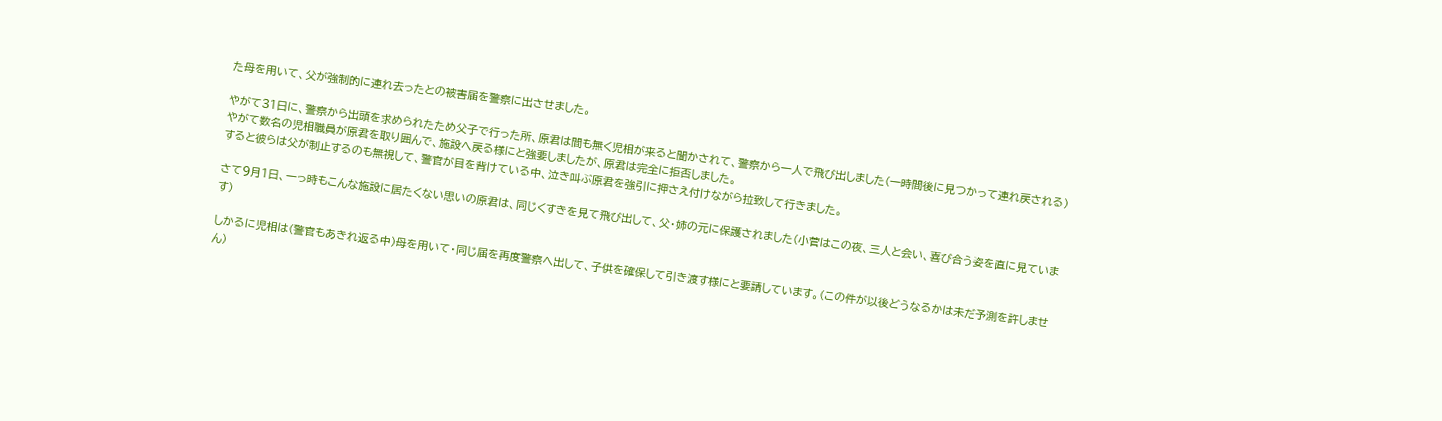た母を用いて、父が強制的に連れ去ったとの被害届を警察に出させました。

やがて31日に、警察から出頭を求められたため父子で行った所、原君は間も無く児相が来ると聞かされて、警察から一人で飛び出しました(一時間後に見つかって連れ戻される)
やがて数名の児相職員が原君を取り囲んで、施設へ戻る様にと強要しましたが、原君は完全に拒否しました。
すると彼らは父が制止するのも無視して、警官が目を背けている中、泣き叫ぶ原君を強引に押さえ付けながら拉致して行きました。

さて9月1日、一っ時もこんな施設に居たくない思いの原君は、同じくすきを見て飛び出して、父・姉の元に保護されました(小菅はこの夜、三人と会い、喜び合う姿を直に見ています)

しかるに児相は(警官もあきれ返る中)母を用いて・同じ届を再度警察へ出して、子供を確保して引き渡す様にと要請しています。(この件が以後どうなるかは未だ予測を許しません)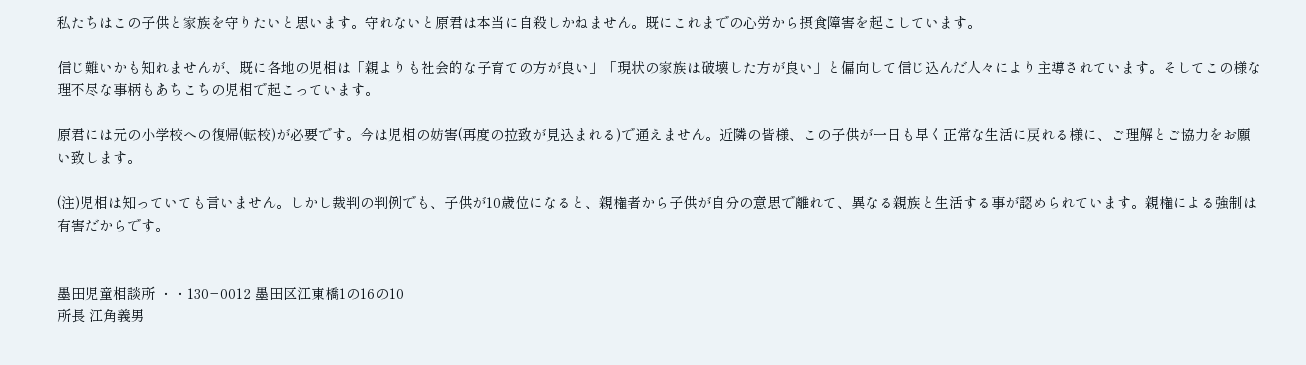私たちはこの子供と家族を守りたいと思います。守れないと原君は本当に自殺しかねません。既にこれまでの心労から摂食障害を起こしています。

信じ難いかも知れませんが、既に各地の児相は「親よりも社会的な子育ての方が良い」「現状の家族は破壊した方が良い」と偏向して信じ込んだ人々により主導されています。そしてこの様な理不尽な事柄もあちこちの児相で起こっています。

原君には元の小学校への復帰(転校)が必要です。今は児相の妨害(再度の拉致が見込まれる)で通えません。近隣の皆様、この子供が一日も早く正常な生活に戻れる様に、ご理解とご協力をお願い致します。

(注)児相は知っていても言いません。しかし裁判の判例でも、子供が10歳位になると、親権者から子供が自分の意思で離れて、異なる親族と生活する事が認められています。親権による強制は有害だからです。


墨田児童相談所 ・・130−0012 墨田区江東橋1の16の10
所長 江角義男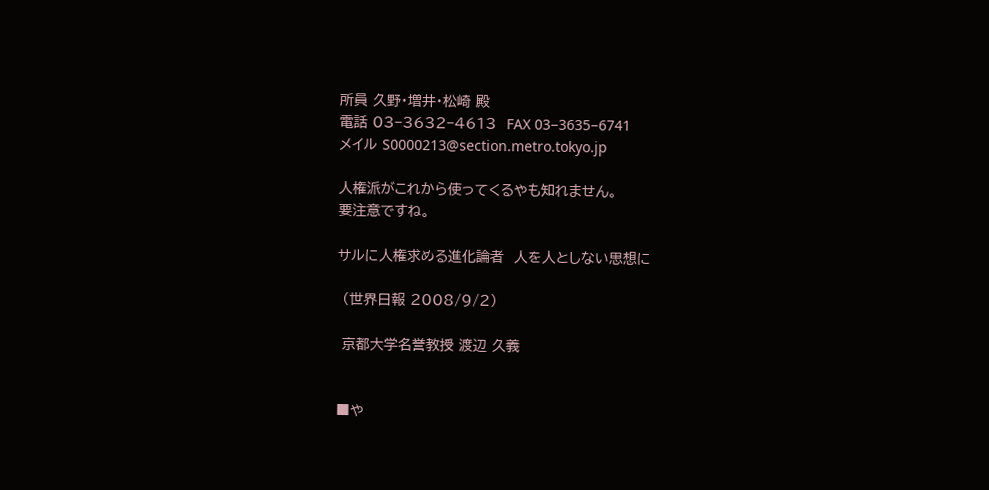所員 久野・増井・松崎 殿
電話 03−3632−4613  FAX 03−3635−6741
メイル S0000213@section.metro.tokyo.jp

人権派がこれから使ってくるやも知れません。
要注意ですね。

サルに人権求める進化論者  人を人としない思想に

 (世界日報 2008/9/2)

 京都大学名誉教授 渡辺 久義


■や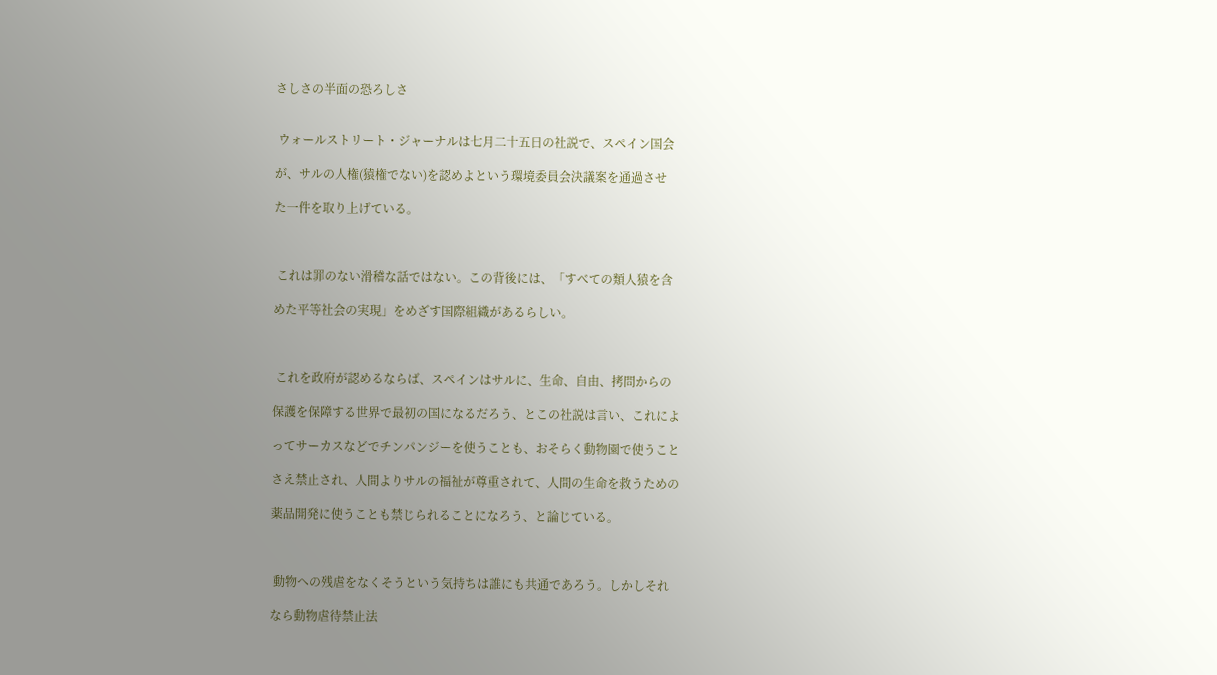さしさの半面の恐ろしさ


 ウォールストリート・ジャーナルは七月二十五日の社説で、スペイン国会

が、サルの人権(猿権でない)を認めよという環境委員会決議案を通過させ

た一件を取り上げている。



 これは罪のない滑稽な話ではない。この背後には、「すべての類人猿を含

めた平等社会の実現」をめざす国際組織があるらしい。



 これを政府が認めるならば、スペインはサルに、生命、自由、拷問からの

保護を保障する世界で最初の国になるだろう、とこの社説は言い、これによ

ってサーカスなどでチンパンジーを使うことも、おそらく動物園で使うこと

さえ禁止され、人間よりサルの福祉が尊重されて、人間の生命を救うための

薬品開発に使うことも禁じられることになろう、と論じている。



 動物への残虐をなくそうという気持ちは誰にも共通であろう。しかしそれ

なら動物虐待禁止法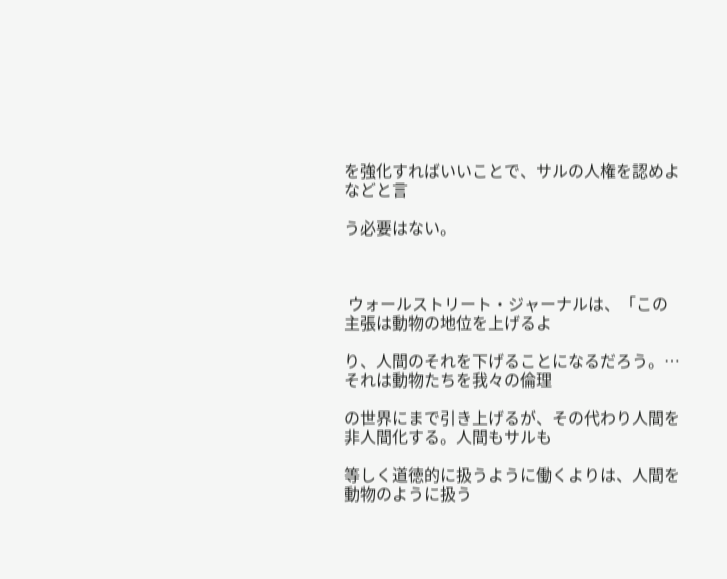を強化すればいいことで、サルの人権を認めよなどと言

う必要はない。



 ウォールストリート・ジャーナルは、「この主張は動物の地位を上げるよ

り、人間のそれを下げることになるだろう。…それは動物たちを我々の倫理

の世界にまで引き上げるが、その代わり人間を非人間化する。人間もサルも

等しく道徳的に扱うように働くよりは、人間を動物のように扱う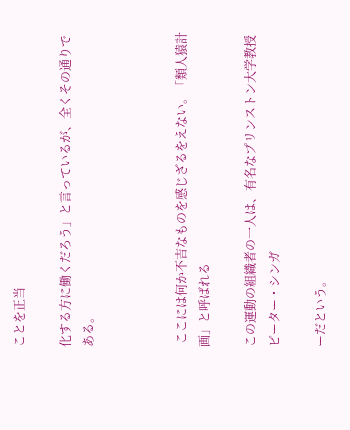ことを正当

化する方に働くだろう」と言っているが、全くその通りである。



 ここには何か不吉なものを感じざるをえない。「類人猿計画」と呼ばれる

この運動の組織者の一人は、有名なプリンストン大学教授ピーター・シンガ

ーだという。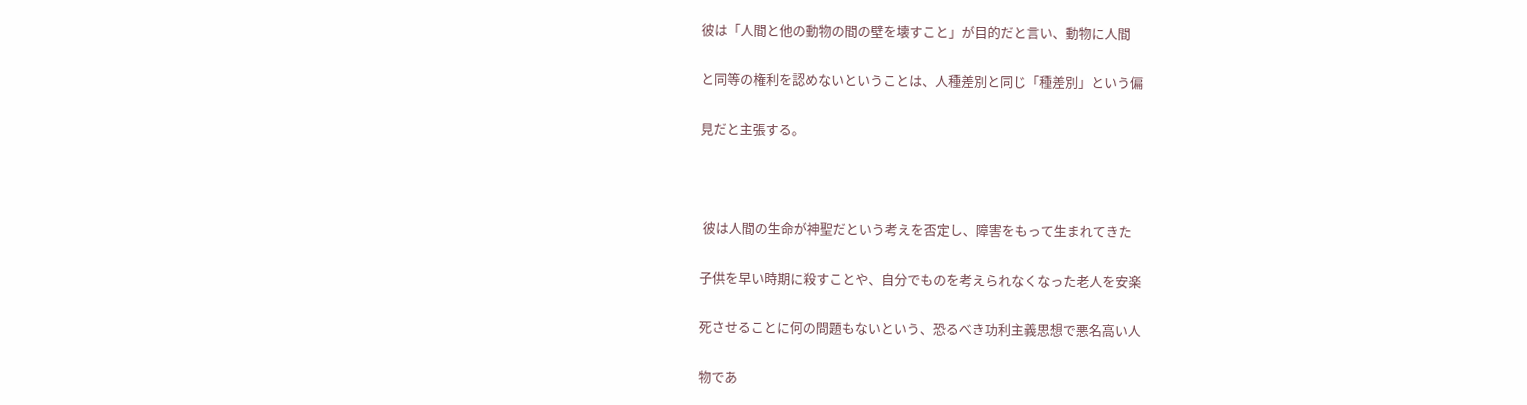彼は「人間と他の動物の間の壁を壊すこと」が目的だと言い、動物に人間

と同等の権利を認めないということは、人種差別と同じ「種差別」という偏

見だと主張する。



 彼は人間の生命が神聖だという考えを否定し、障害をもって生まれてきた

子供を早い時期に殺すことや、自分でものを考えられなくなった老人を安楽

死させることに何の問題もないという、恐るべき功利主義思想で悪名高い人

物であ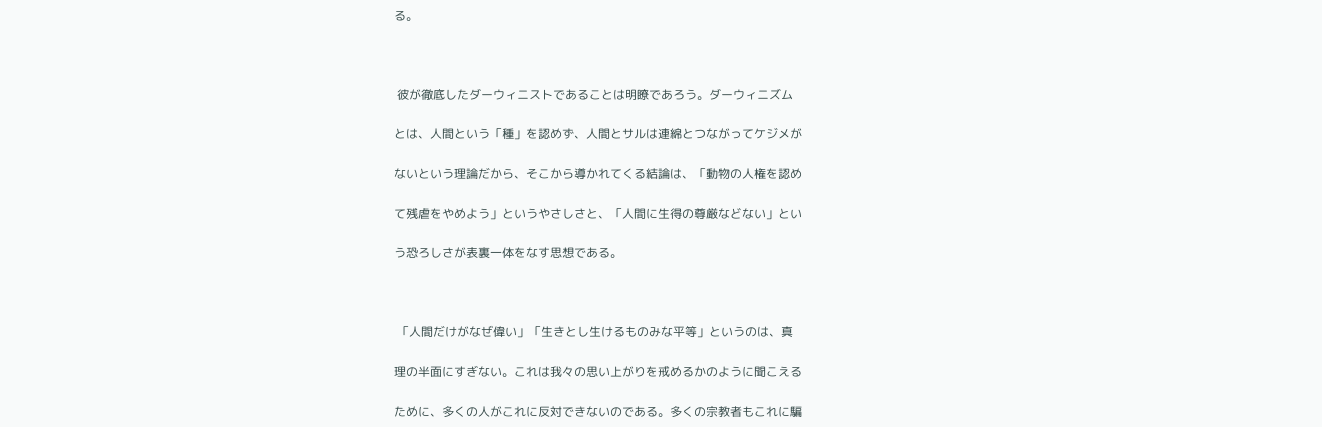る。



 彼が徹底したダーウィニストであることは明瞭であろう。ダーウィニズム

とは、人間という「種」を認めず、人間とサルは連綿とつながってケジメが

ないという理論だから、そこから導かれてくる結論は、「動物の人権を認め

て残虐をやめよう」というやさしさと、「人間に生得の尊厳などない」とい

う恐ろしさが表裏一体をなす思想である。



 「人間だけがなぜ偉い」「生きとし生けるものみな平等」というのは、真

理の半面にすぎない。これは我々の思い上がりを戒めるかのように聞こえる

ために、多くの人がこれに反対できないのである。多くの宗教者もこれに騙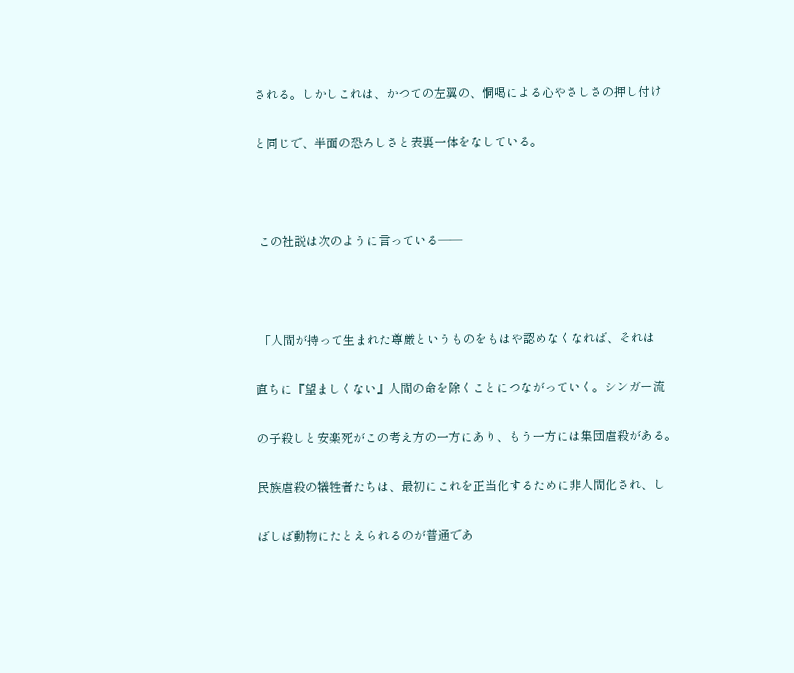される。しかしこれは、かつての左翼の、恫喝による心やさしさの押し付け

と同じで、半面の恐ろしさと表裏一体をなしている。



 この社説は次のように言っている――



 「人間が持って生まれた尊厳というものをもはや認めなくなれば、それは

直ちに『望ましくない』人間の命を除くことにつながっていく。シンガー流

の子殺しと安楽死がこの考え方の一方にあり、もう一方には集団虐殺がある。

民族虐殺の犠牲者たちは、最初にこれを正当化するために非人間化され、し

ばしば動物にたとえられるのが普通であ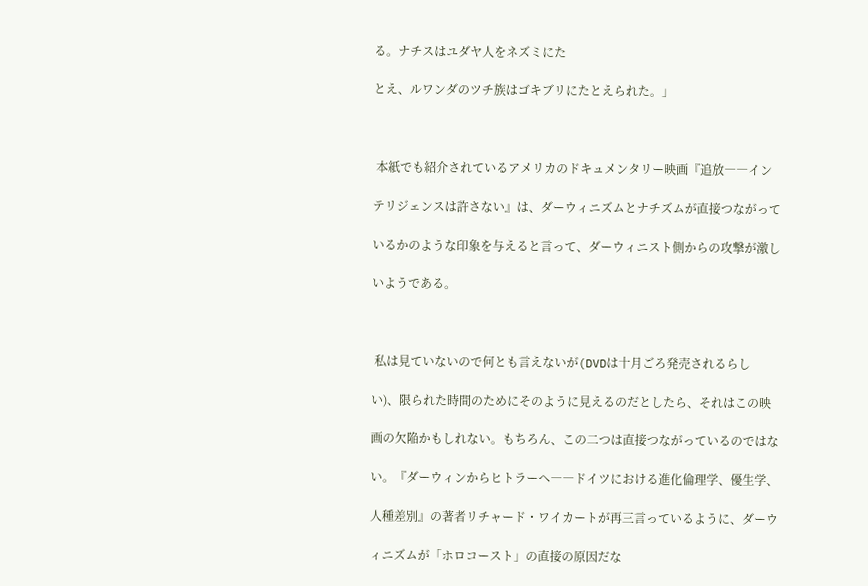る。ナチスはユダヤ人をネズミにた

とえ、ルワンダのツチ族はゴキブリにたとえられた。」



 本紙でも紹介されているアメリカのドキュメンタリー映画『追放――イン

テリジェンスは許さない』は、ダーウィニズムとナチズムが直接つながって

いるかのような印象を与えると言って、ダーウィニスト側からの攻撃が激し

いようである。



 私は見ていないので何とも言えないが(DVDは十月ごろ発売されるらし

い)、限られた時間のためにそのように見えるのだとしたら、それはこの映

画の欠陥かもしれない。もちろん、この二つは直接つながっているのではな

い。『ダーウィンからヒトラーへ――ドイツにおける進化倫理学、優生学、

人種差別』の著者リチャード・ワイカートが再三言っているように、ダーウ

ィニズムが「ホロコースト」の直接の原因だな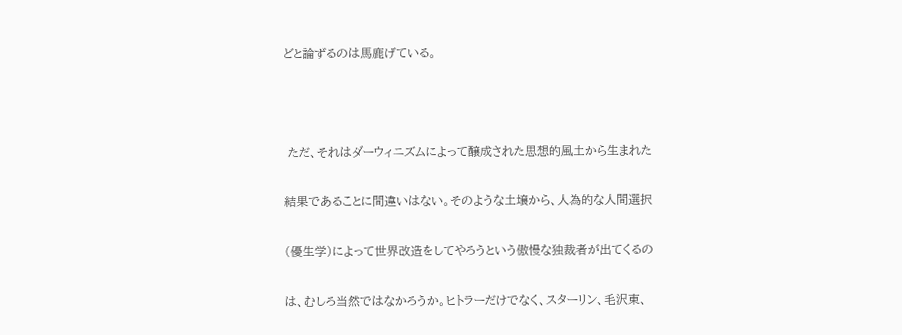どと論ずるのは馬鹿げている。



 ただ、それはダーウィニズムによって醸成された思想的風土から生まれた

結果であることに間違いはない。そのような土壌から、人為的な人間選択

(優生学)によって世界改造をしてやろうという傲慢な独裁者が出てくるの

は、むしろ当然ではなかろうか。ヒトラーだけでなく、スターリン、毛沢東、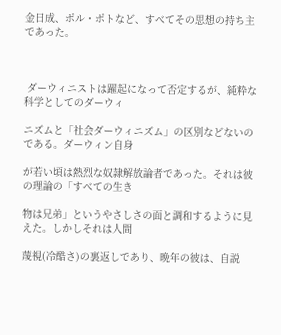金日成、ポル・ポトなど、すべてその思想の持ち主であった。



 ダーウィニストは躍起になって否定するが、純粋な科学としてのダーウィ

ニズムと「社会ダーウィニズム」の区別などないのである。ダーウィン自身

が若い頃は熱烈な奴隷解放論者であった。それは彼の理論の「すべての生き

物は兄弟」というやさしさの面と調和するように見えた。しかしそれは人間

蔑視(冷酷さ)の裏返しであり、晩年の彼は、自説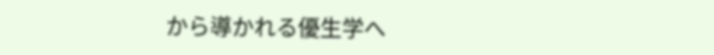から導かれる優生学へ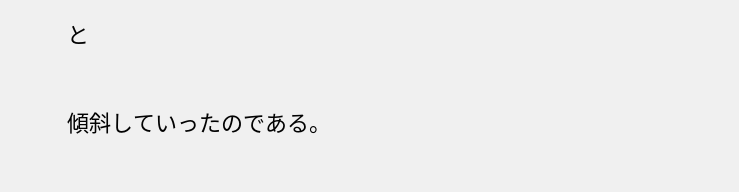と

傾斜していったのである。